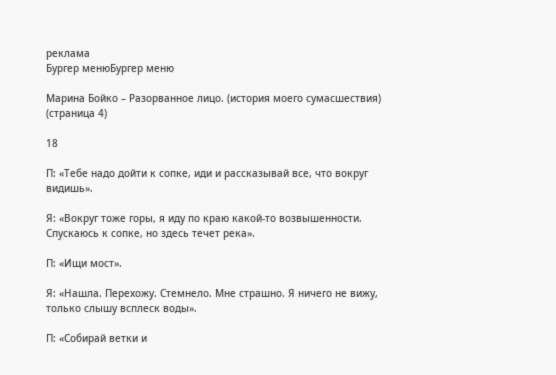реклама
Бургер менюБургер меню

Марина Бойко – Разорванное лицо. (история моего сумасшествия) (страница 4)

18

П: «Тебе надо дойти к сопке, иди и рассказывай все, что вокруг видишь».

Я: «Вокруг тоже горы, я иду по краю какой-то возвышенности. Спускаюсь к сопке, но здесь течет река».

П: «Ищи мост».

Я: «Нашла. Перехожу. Стемнело. Мне страшно. Я ничего не вижу, только слышу всплеск воды».

П: «Собирай ветки и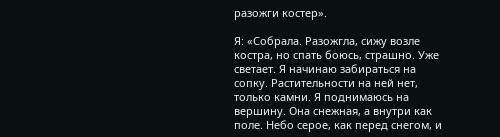разожги костер».

Я: «Собрала. Разожгла, сижу возле костра, но спать боюсь, страшно. Уже светает. Я начинаю забираться на сопку. Растительности на ней нет, только камни. Я поднимаюсь на вершину. Она снежная, а внутри как поле. Небо серое, как перед снегом, и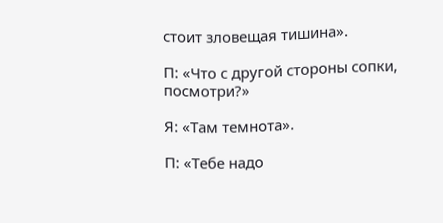стоит зловещая тишина».

П: «Что с другой стороны сопки, посмотри?»

Я: «Там темнота».

П: «Тебе надо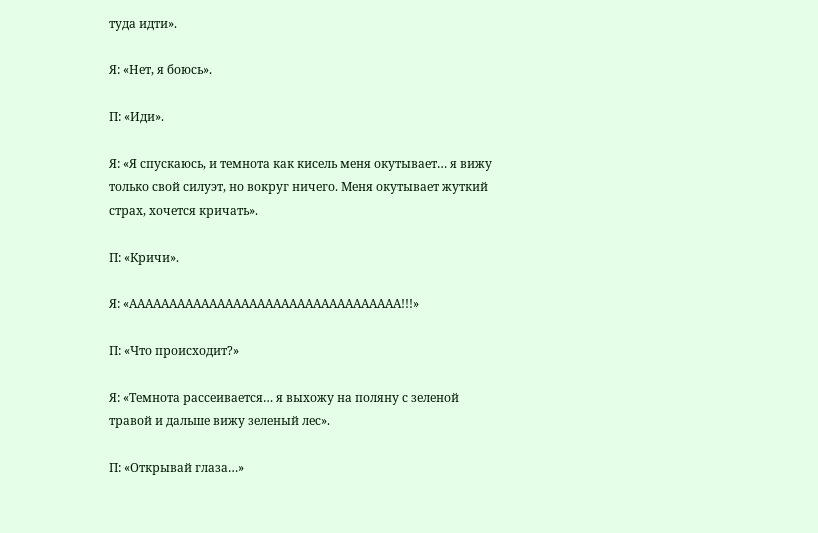туда идти».

Я: «Нет, я боюсь».

П: «Иди».

Я: «Я спускаюсь, и темнота как кисель меня окутывает… я вижу только свой силуэт, но вокруг ничего. Меня окутывает жуткий страх, хочется кричать».

П: «Кричи».

Я: «АААААААААААААААААААААААААААААААААА!!!»

П: «Что происходит?»

Я: «Темнота рассеивается… я выхожу на поляну с зеленой травой и дальше вижу зеленый лес».

П: «Открывай глаза…»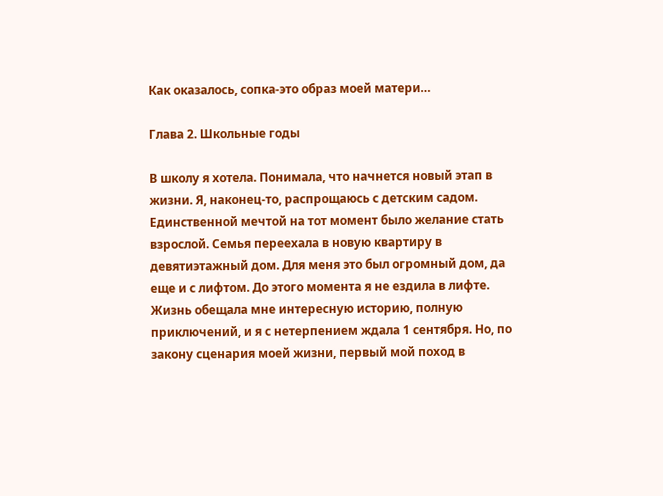Как оказалось, сопка-это образ моей матери…

Глава 2. Школьные годы

В школу я хотела. Понимала, что начнется новый этап в жизни. Я, наконец-то, распрощаюсь с детским садом. Единственной мечтой на тот момент было желание стать взрослой. Семья переехала в новую квартиру в девятиэтажный дом. Для меня это был огромный дом, да еще и с лифтом. До этого момента я не ездила в лифте. Жизнь обещала мне интересную историю, полную приключений, и я с нетерпением ждала 1 сентября. Но, по закону сценария моей жизни, первый мой поход в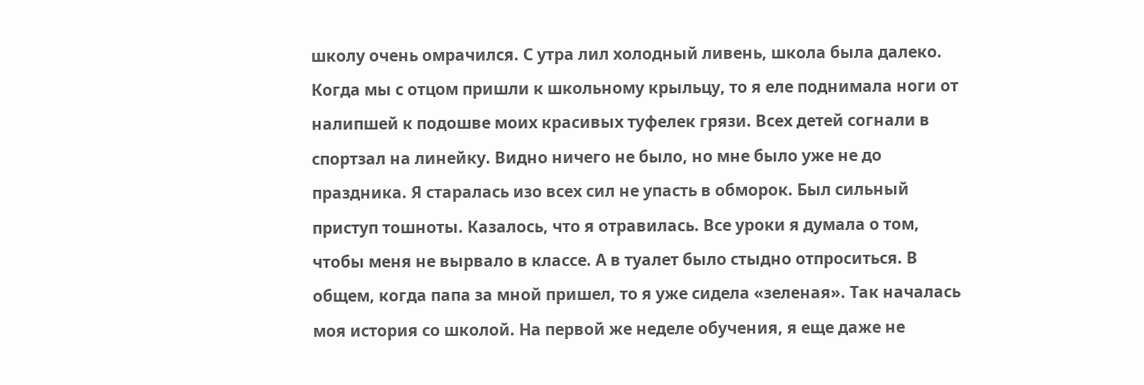школу очень омрачился. С утра лил холодный ливень, школа была далеко. Когда мы с отцом пришли к школьному крыльцу, то я еле поднимала ноги от налипшей к подошве моих красивых туфелек грязи. Всех детей согнали в спортзал на линейку. Видно ничего не было, но мне было уже не до праздника. Я старалась изо всех сил не упасть в обморок. Был сильный приступ тошноты. Казалось, что я отравилась. Все уроки я думала о том, чтобы меня не вырвало в классе. А в туалет было стыдно отпроситься. В общем, когда папа за мной пришел, то я уже сидела «зеленая». Так началась моя история со школой. На первой же неделе обучения, я еще даже не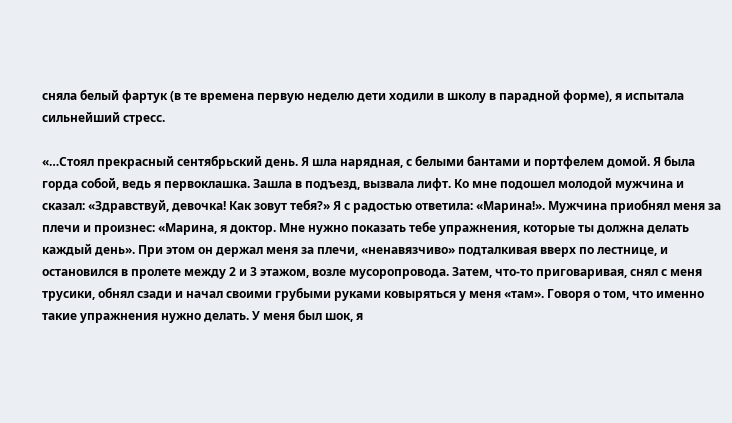сняла белый фартук (в те времена первую неделю дети ходили в школу в парадной форме), я испытала сильнейший стресс.

«…Стоял прекрасный сентябрьский день. Я шла нарядная, с белыми бантами и портфелем домой. Я была горда собой, ведь я первоклашка. Зашла в подъезд, вызвала лифт. Ко мне подошел молодой мужчина и сказал: «Здравствуй, девочка! Как зовут тебя?» Я с радостью ответила: «Марина!». Мужчина приобнял меня за плечи и произнес: «Марина, я доктор. Мне нужно показать тебе упражнения, которые ты должна делать каждый день». При этом он держал меня за плечи, «ненавязчиво» подталкивая вверх по лестнице, и остановился в пролете между 2 и 3 этажом, возле мусоропровода. Затем, что-то приговаривая, снял с меня трусики, обнял сзади и начал своими грубыми руками ковыряться у меня «там». Говоря о том, что именно такие упражнения нужно делать. У меня был шок, я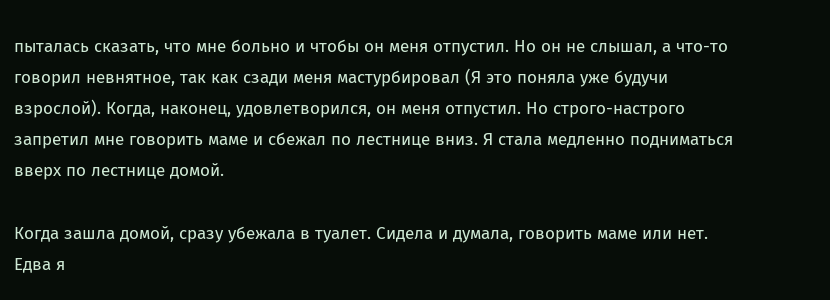пыталась сказать, что мне больно и чтобы он меня отпустил. Но он не слышал, а что-то говорил невнятное, так как сзади меня мастурбировал (Я это поняла уже будучи взрослой). Когда, наконец, удовлетворился, он меня отпустил. Но строго-настрого запретил мне говорить маме и сбежал по лестнице вниз. Я стала медленно подниматься вверх по лестнице домой.

Когда зашла домой, сразу убежала в туалет. Сидела и думала, говорить маме или нет. Едва я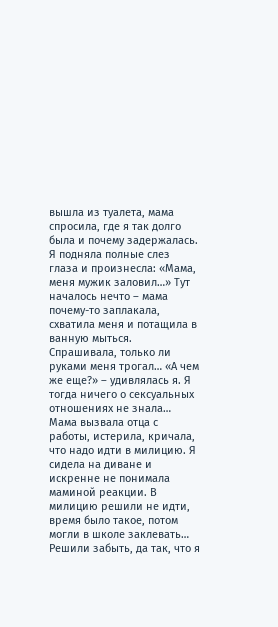вышла из туалета, мама спросила, где я так долго была и почему задержалась. Я подняла полные слез глаза и произнесла: «Мама, меня мужик заловил…» Тут началось нечто – мама почему-то заплакала, схватила меня и потащила в ванную мыться. Спрашивала, только ли руками меня трогал… «А чем же еще?» – удивлялась я. Я тогда ничего о сексуальных отношениях не знала… Мама вызвала отца с работы, истерила, кричала, что надо идти в милицию. Я сидела на диване и искренне не понимала маминой реакции. В милицию решили не идти, время было такое, потом могли в школе заклевать… Решили забыть, да так, что я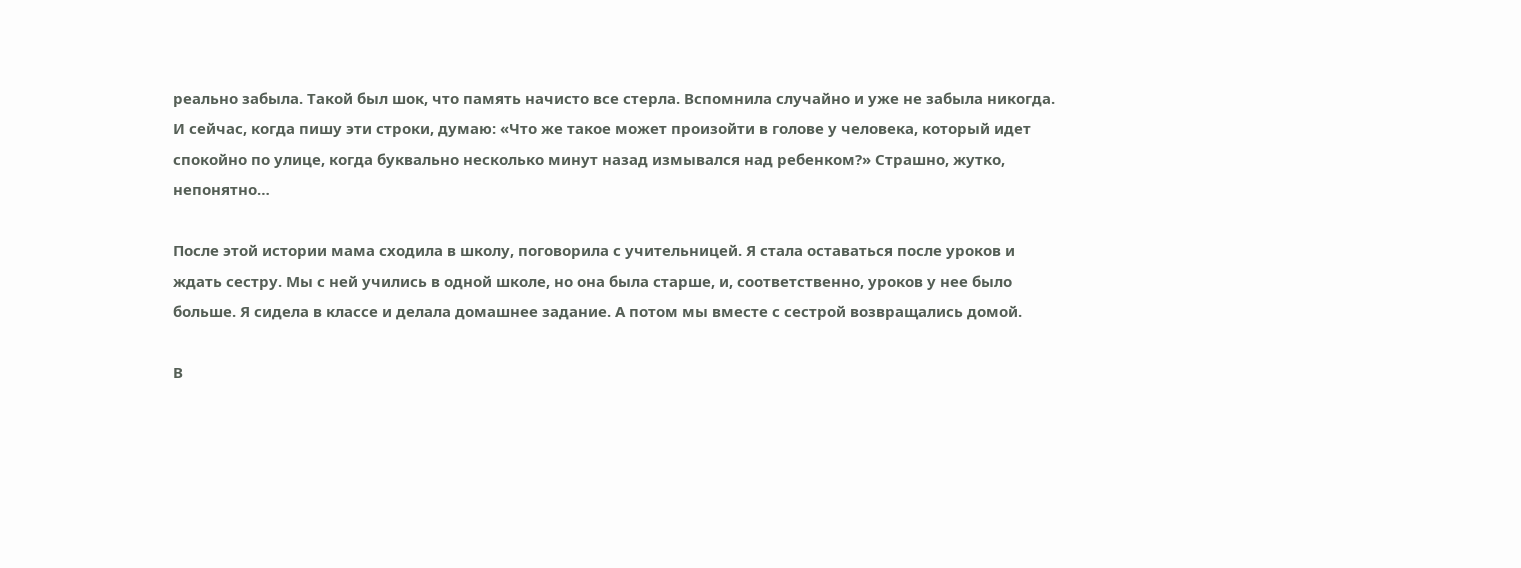реально забыла. Такой был шок, что память начисто все стерла. Вспомнила случайно и уже не забыла никогда. И сейчас, когда пишу эти строки, думаю: «Что же такое может произойти в голове у человека, который идет спокойно по улице, когда буквально несколько минут назад измывался над ребенком?» Страшно, жутко, непонятно…

После этой истории мама сходила в школу, поговорила с учительницей. Я стала оставаться после уроков и ждать сестру. Мы с ней учились в одной школе, но она была старше, и, соответственно, уроков у нее было больше. Я сидела в классе и делала домашнее задание. А потом мы вместе с сестрой возвращались домой.

В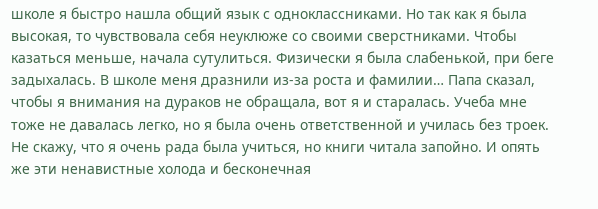школе я быстро нашла общий язык с одноклассниками. Но так как я была высокая, то чувствовала себя неуклюже со своими сверстниками. Чтобы казаться меньше, начала сутулиться. Физически я была слабенькой, при беге задыхалась. В школе меня дразнили из-за роста и фамилии… Папа сказал, чтобы я внимания на дураков не обращала, вот я и старалась. Учеба мне тоже не давалась легко, но я была очень ответственной и училась без троек. Не скажу, что я очень рада была учиться, но книги читала запойно. И опять же эти ненавистные холода и бесконечная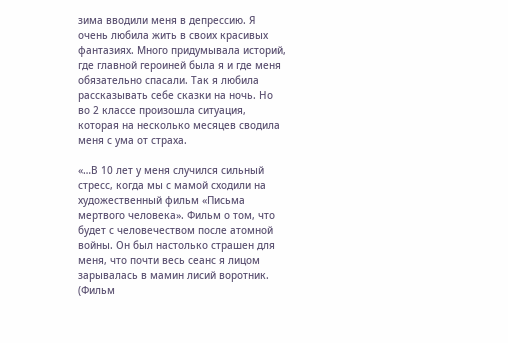зима вводили меня в депрессию. Я очень любила жить в своих красивых фантазиях. Много придумывала историй, где главной героиней была я и где меня обязательно спасали. Так я любила рассказывать себе сказки на ночь. Но во 2 классе произошла ситуация, которая на несколько месяцев сводила меня с ума от страха.

«…В 10 лет у меня случился сильный стресс, когда мы с мамой сходили на художественный фильм «Письма мертвого человека». Фильм о том, что будет с человечеством после атомной войны. Он был настолько страшен для меня, что почти весь сеанс я лицом зарывалась в мамин лисий воротник. (Фильм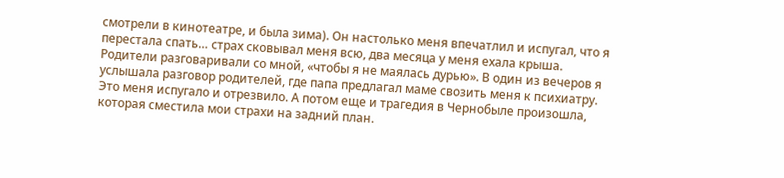смотрели в кинотеатре, и была зима). Он настолько меня впечатлил и испугал, что я перестала спать… страх сковывал меня всю, два месяца у меня ехала крыша. Родители разговаривали со мной, «чтобы я не маялась дурью». В один из вечеров я услышала разговор родителей, где папа предлагал маме свозить меня к психиатру. Это меня испугало и отрезвило. А потом еще и трагедия в Чернобыле произошла, которая сместила мои страхи на задний план.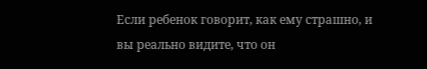Если ребенок говорит, как ему страшно, и вы реально видите, что он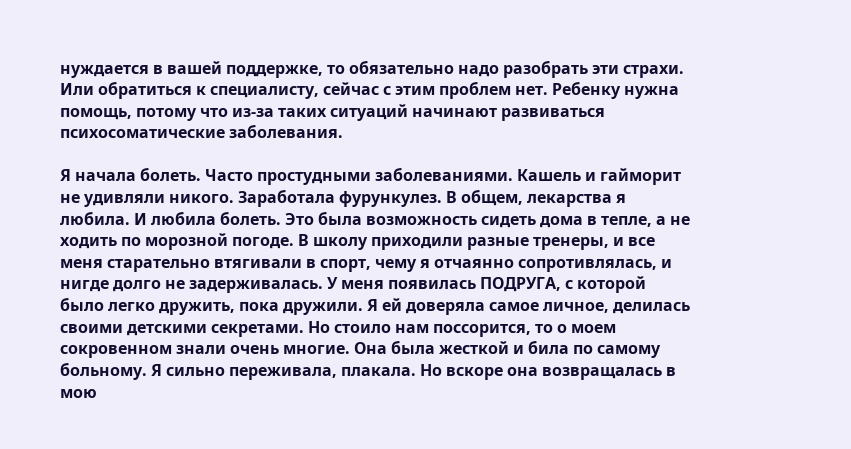нуждается в вашей поддержке, то обязательно надо разобрать эти страхи. Или обратиться к специалисту, сейчас с этим проблем нет. Ребенку нужна помощь, потому что из-за таких ситуаций начинают развиваться психосоматические заболевания.

Я начала болеть. Часто простудными заболеваниями. Кашель и гайморит не удивляли никого. Заработала фурункулез. В общем, лекарства я любила. И любила болеть. Это была возможность сидеть дома в тепле, а не ходить по морозной погоде. В школу приходили разные тренеры, и все меня старательно втягивали в спорт, чему я отчаянно сопротивлялась, и нигде долго не задерживалась. У меня появилась ПОДРУГА, с которой было легко дружить, пока дружили. Я ей доверяла самое личное, делилась своими детскими секретами. Но стоило нам поссорится, то о моем сокровенном знали очень многие. Она была жесткой и била по самому больному. Я сильно переживала, плакала. Но вскоре она возвращалась в мою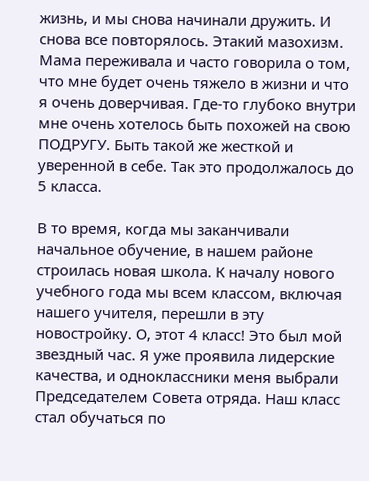жизнь, и мы снова начинали дружить. И снова все повторялось. Этакий мазохизм. Мама переживала и часто говорила о том, что мне будет очень тяжело в жизни и что я очень доверчивая. Где-то глубоко внутри мне очень хотелось быть похожей на свою ПОДРУГУ. Быть такой же жесткой и уверенной в себе. Так это продолжалось до 5 класса.

В то время, когда мы заканчивали начальное обучение, в нашем районе строилась новая школа. К началу нового учебного года мы всем классом, включая нашего учителя, перешли в эту новостройку. О, этот 4 класс! Это был мой звездный час. Я уже проявила лидерские качества, и одноклассники меня выбрали Председателем Совета отряда. Наш класс стал обучаться по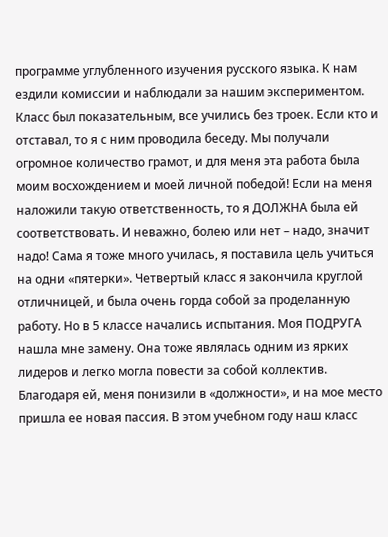программе углубленного изучения русского языка. К нам ездили комиссии и наблюдали за нашим экспериментом. Класс был показательным, все учились без троек. Если кто и отставал, то я с ним проводила беседу. Мы получали огромное количество грамот, и для меня эта работа была моим восхождением и моей личной победой! Если на меня наложили такую ответственность, то я ДОЛЖНА была ей соответствовать. И неважно, болею или нет – надо, значит надо! Сама я тоже много училась, я поставила цель учиться на одни «пятерки». Четвертый класс я закончила круглой отличницей, и была очень горда собой за проделанную работу. Но в 5 классе начались испытания. Моя ПОДРУГА нашла мне замену. Она тоже являлась одним из ярких лидеров и легко могла повести за собой коллектив. Благодаря ей, меня понизили в «должности», и на мое место пришла ее новая пассия. В этом учебном году наш класс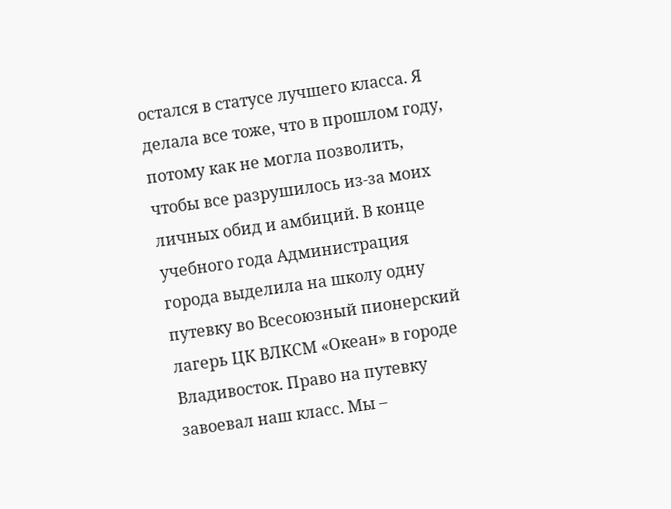остался в статусе лучшего класса. Я делала все тоже, что в прошлом году, потому как не могла позволить, чтобы все разрушилось из-за моих личных обид и амбиций. В конце учебного года Администрация города выделила на школу одну путевку во Всесоюзный пионерский лагерь ЦК ВЛКСМ «Океан» в городе Владивосток. Право на путевку завоевал наш класс. Мы –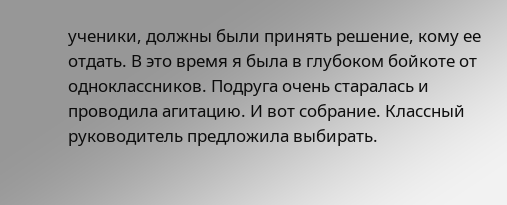ученики, должны были принять решение, кому ее отдать. В это время я была в глубоком бойкоте от одноклассников. Подруга очень старалась и проводила агитацию. И вот собрание. Классный руководитель предложила выбирать.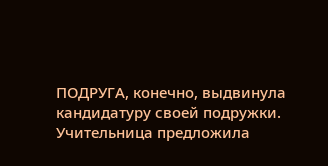ПОДРУГА, конечно, выдвинула кандидатуру своей подружки. Учительница предложила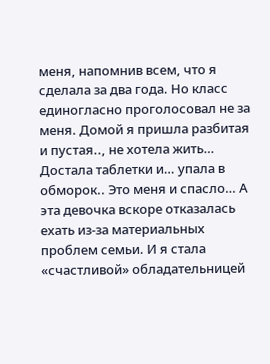меня, напомнив всем, что я сделала за два года. Но класс единогласно проголосовал не за меня. Домой я пришла разбитая и пустая.., не хотела жить… Достала таблетки и… упала в обморок.. Это меня и спасло… А эта девочка вскоре отказалась ехать из-за материальных проблем семьи. И я стала «счастливой» обладательницей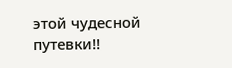этой чудесной путевки!!